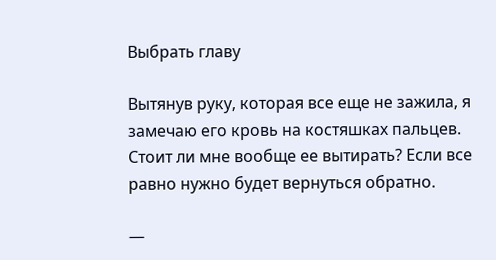Выбрать главу

Вытянув руку, которая все еще не зажила, я замечаю его кровь на костяшках пальцев. Стоит ли мне вообще ее вытирать? Если все равно нужно будет вернуться обратно.

—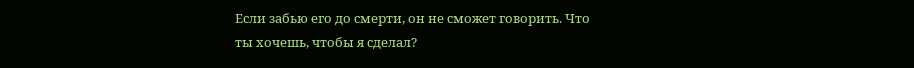Если забью его до смерти, он не сможет говорить. Что ты хочешь, чтобы я сделал?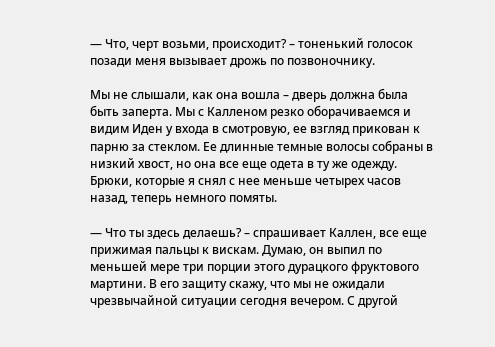— Что, черт возьми, происходит? – тоненький голосок позади меня вызывает дрожь по позвоночнику.

Мы не слышали, как она вошла – дверь должна была быть заперта. Мы с Калленом резко оборачиваемся и видим Иден у входа в смотровую, ее взгляд прикован к парню за стеклом. Ее длинные темные волосы собраны в низкий хвост, но она все еще одета в ту же одежду. Брюки, которые я снял с нее меньше четырех часов назад, теперь немного помяты.

— Что ты здесь делаешь? – спрашивает Каллен, все еще прижимая пальцы к вискам. Думаю, он выпил по меньшей мере три порции этого дурацкого фруктового мартини. В его защиту скажу, что мы не ожидали чрезвычайной ситуации сегодня вечером. С другой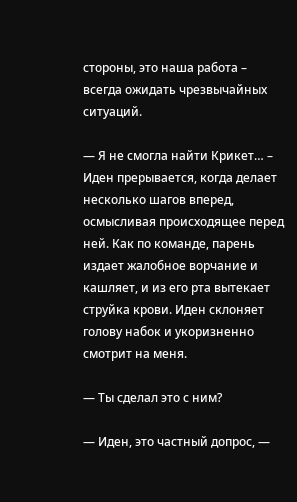стороны, это наша работа – всегда ожидать чрезвычайных ситуаций.

— Я не смогла найти Крикет… – Иден прерывается, когда делает несколько шагов вперед, осмысливая происходящее перед ней. Как по команде, парень издает жалобное ворчание и кашляет, и из его рта вытекает струйка крови. Иден склоняет голову набок и укоризненно смотрит на меня.

— Ты сделал это с ним?

— Иден, это частный допрос, —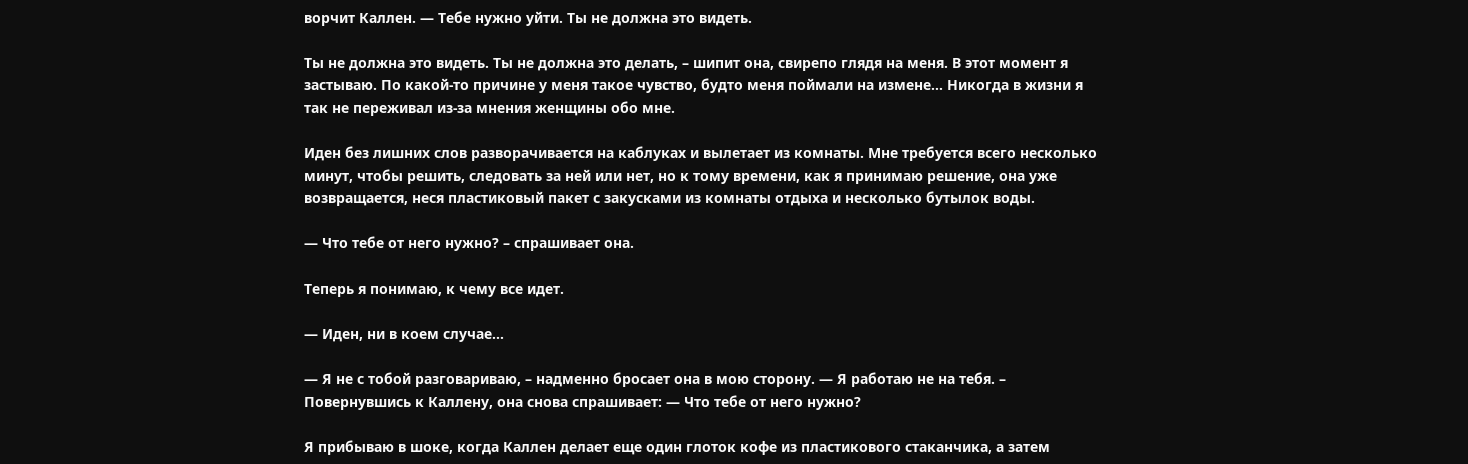ворчит Каллен. — Тебе нужно уйти. Ты не должна это видеть.

Ты не должна это видеть. Ты не должна это делать, – шипит она, свирепо глядя на меня. В этот момент я застываю. По какой-то причине у меня такое чувство, будто меня поймали на измене… Никогда в жизни я так не переживал из-за мнения женщины обо мне.

Иден без лишних слов разворачивается на каблуках и вылетает из комнаты. Мне требуется всего несколько минут, чтобы решить, следовать за ней или нет, но к тому времени, как я принимаю решение, она уже возвращается, неся пластиковый пакет с закусками из комнаты отдыха и несколько бутылок воды.

— Что тебе от него нужно? – спрашивает она.

Теперь я понимаю, к чему все идет.

— Иден, ни в коем случае...

— Я не с тобой разговариваю, – надменно бросает она в мою сторону. — Я работаю не на тебя. – Повернувшись к Каллену, она снова спрашивает: — Что тебе от него нужно?

Я прибываю в шоке, когда Каллен делает еще один глоток кофе из пластикового стаканчика, а затем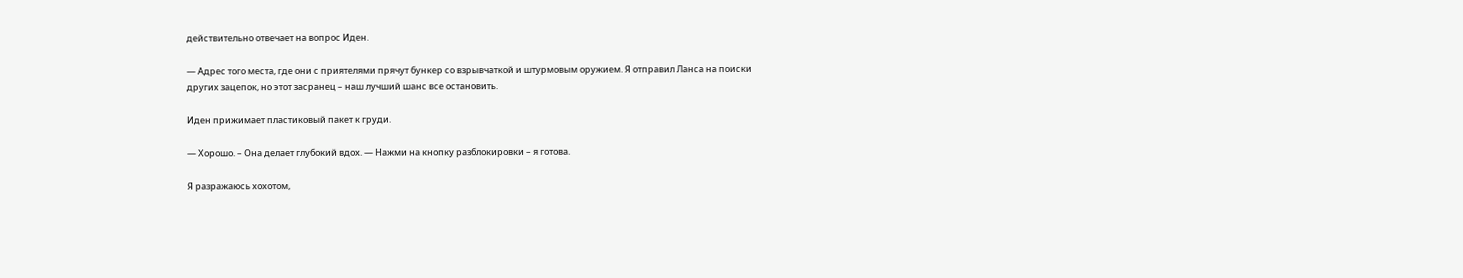действительно отвечает на вопрос Иден.

— Адрес того места, где они с приятелями прячут бункер со взрывчаткой и штурмовым оружием. Я отправил Ланса на поиски других зацепок, но этот засранец – наш лучший шанс все остановить.

Иден прижимает пластиковый пакет к груди.

— Хорошо. – Она делает глубокий вдох. — Нажми на кнопку разблокировки – я готова.

Я разражаюсь хохотом,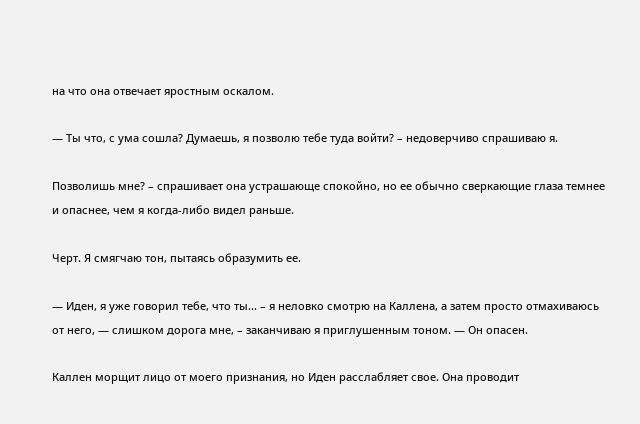на что она отвечает яростным оскалом.

— Ты что, с ума сошла? Думаешь, я позволю тебе туда войти? – недоверчиво спрашиваю я.

Позволишь мне? – спрашивает она устрашающе спокойно, но ее обычно сверкающие глаза темнее и опаснее, чем я когда-либо видел раньше.

Черт. Я смягчаю тон, пытаясь образумить ее.

— Иден, я уже говорил тебе, что ты... – я неловко смотрю на Каллена, а затем просто отмахиваюсь от него, — слишком дорога мне, – заканчиваю я приглушенным тоном. — Он опасен.

Каллен морщит лицо от моего признания, но Иден расслабляет свое. Она проводит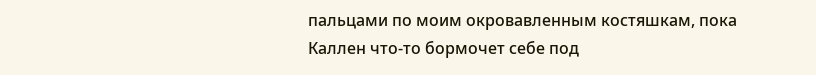пальцами по моим окровавленным костяшкам, пока Каллен что-то бормочет себе под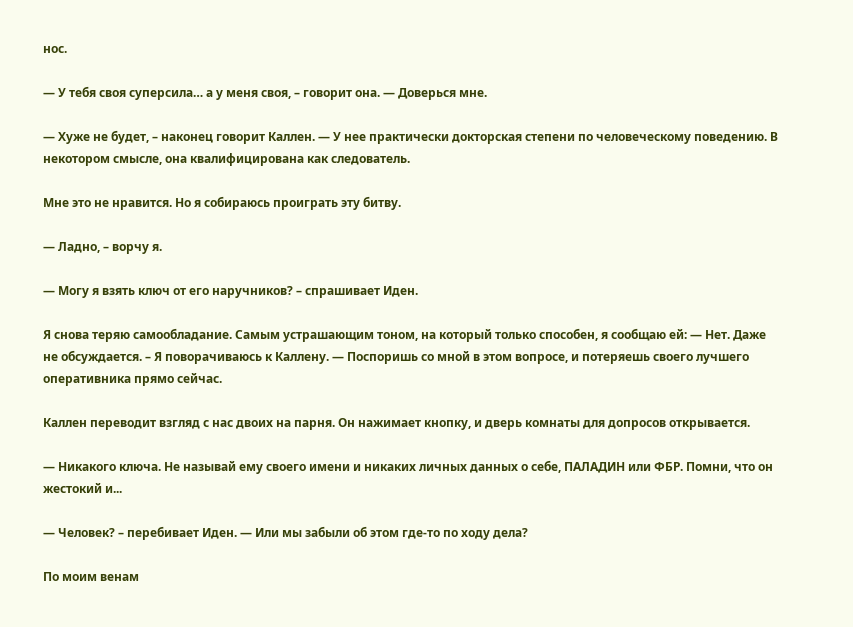нос.

— У тебя своя суперсила… а у меня своя, – говорит она. — Доверься мне.

— Хуже не будет, – наконец говорит Каллен. — У нее практически докторская степени по человеческому поведению. В некотором смысле, она квалифицирована как следователь.

Мне это не нравится. Но я собираюсь проиграть эту битву.

— Ладно, – ворчу я.

— Могу я взять ключ от его наручников? – спрашивает Иден.

Я снова теряю самообладание. Самым устрашающим тоном, на который только способен, я сообщаю ей: — Нет. Даже не обсуждается. – Я поворачиваюсь к Каллену. — Поспоришь со мной в этом вопросе, и потеряешь своего лучшего оперативника прямо сейчас.

Каллен переводит взгляд с нас двоих на парня. Он нажимает кнопку, и дверь комнаты для допросов открывается.

— Никакого ключа. Не называй ему своего имени и никаких личных данных о себе, ПАЛАДИН или ФБР. Помни, что он жестокий и...

— Человек? – перебивает Иден. — Или мы забыли об этом где-то по ходу дела?

По моим венам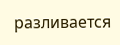разливается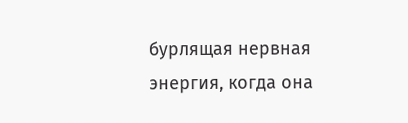бурлящая нервная энергия, когда она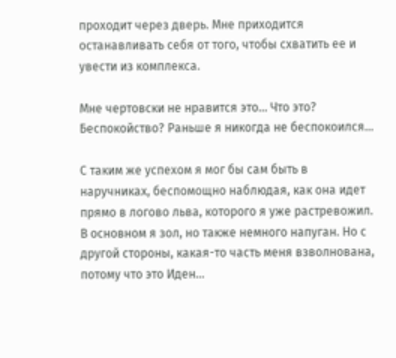проходит через дверь. Мне приходится останавливать себя от того, чтобы схватить ее и увести из комплекса.

Мне чертовски не нравится это… Что это? Беспокойство? Раньше я никогда не беспокоился...

С таким же успехом я мог бы сам быть в наручниках, беспомощно наблюдая, как она идет прямо в логово льва, которого я уже растревожил. В основном я зол, но также немного напуган. Но с другой стороны, какая-то часть меня взволнована, потому что это Иден…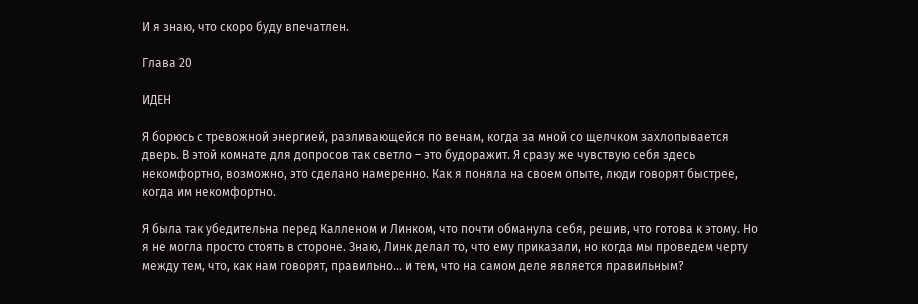И я знаю, что скоро буду впечатлен.

Глава 20

ИДЕН

Я борюсь с тревожной энергией, разливающейся по венам, когда за мной со щелчком захлопывается дверь. В этой комнате для допросов так светло – это будоражит. Я сразу же чувствую себя здесь некомфортно, возможно, это сделано намеренно. Как я поняла на своем опыте, люди говорят быстрее, когда им некомфортно.

Я была так убедительна перед Калленом и Линком, что почти обманула себя, решив, что готова к этому. Но я не могла просто стоять в стороне. Знаю, Линк делал то, что ему приказали, но когда мы проведем черту между тем, что, как нам говорят, правильно... и тем, что на самом деле является правильным?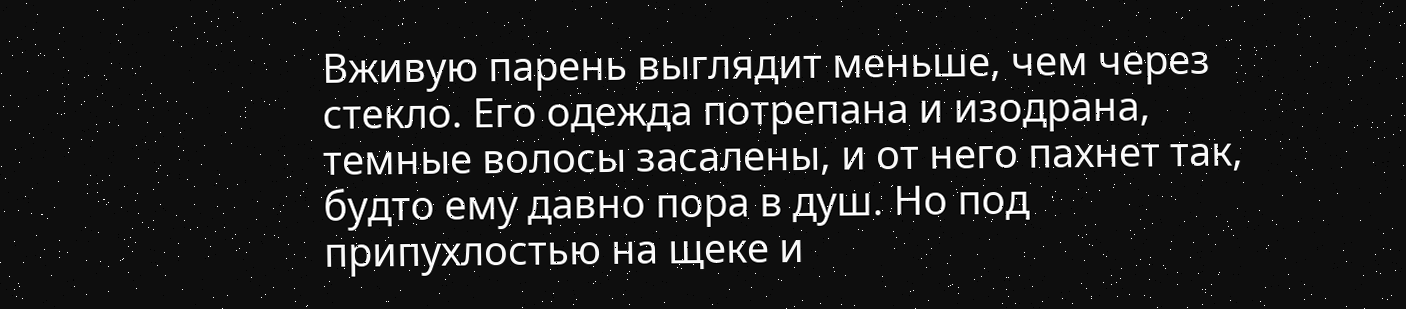Вживую парень выглядит меньше, чем через стекло. Его одежда потрепана и изодрана, темные волосы засалены, и от него пахнет так, будто ему давно пора в душ. Но под припухлостью на щеке и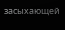засыхающей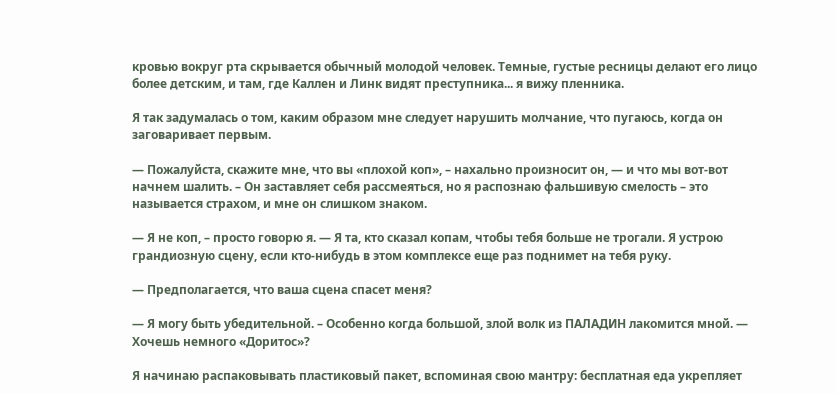кровью вокруг рта скрывается обычный молодой человек. Темные, густые ресницы делают его лицо более детским, и там, где Каллен и Линк видят преступника... я вижу пленника.

Я так задумалась о том, каким образом мне следует нарушить молчание, что пугаюсь, когда он заговаривает первым.

— Пожалуйста, скажите мне, что вы «плохой коп», – нахально произносит он, — и что мы вот-вот начнем шалить. – Он заставляет себя рассмеяться, но я распознаю фальшивую смелость – это называется страхом, и мне он слишком знаком.

— Я не коп, – просто говорю я. — Я та, кто сказал копам, чтобы тебя больше не трогали. Я устрою грандиозную сцену, если кто-нибудь в этом комплексе еще раз поднимет на тебя руку.

— Предполагается, что ваша сцена спасет меня?

— Я могу быть убедительной. – Особенно когда большой, злой волк из ПАЛАДИН лакомится мной. — Хочешь немного «Доритос»?

Я начинаю распаковывать пластиковый пакет, вспоминая свою мантру: бесплатная еда укрепляет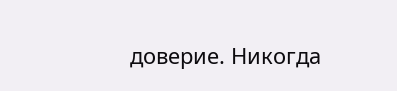доверие. Никогда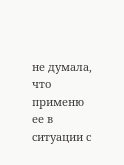не думала, что применю ее в ситуации с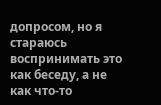допросом, но я стараюсь воспринимать это как беседу, а не как что-то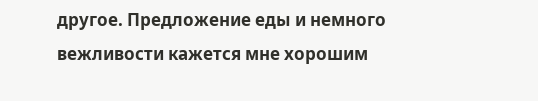другое. Предложение еды и немного вежливости кажется мне хорошим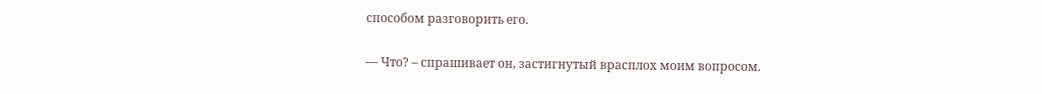способом разговорить его.

— Что? – спрашивает он, застигнутый врасплох моим вопросом.